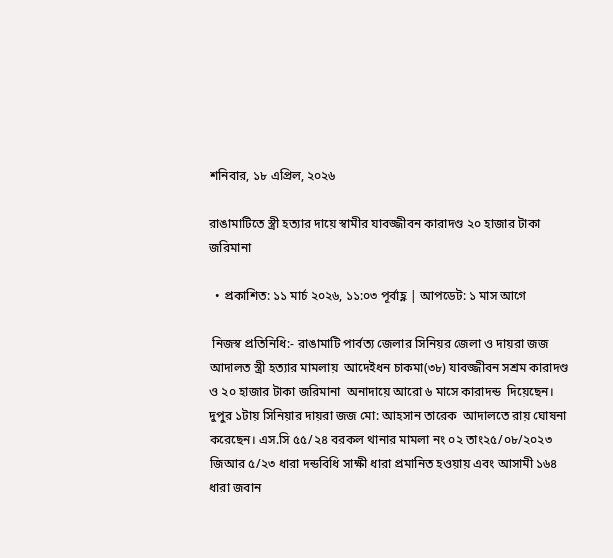শনিবার, ১৮ এপ্রিল, ২০২৬

রাঙামাটিতে স্ত্রী হত্যার দায়ে স্বামীর যাবজ্জীবন কারাদণ্ড ২০ হাজার টাকা জরিমানা

  • প্রকাশিত: ১১ মার্চ ২০২৬, ১১:০৩ পূর্বাহ্ণ | আপডেট: ১ মাস আগে

 নিজস্ব প্রতিনিধি:- রাঙামাটি পার্বত্য জেলার সিনিয়র জেলা ও দায়রা জজ আদালত স্ত্রী হত্যার মামলায়  আদেইধন চাকমা(৩৮) যাবজ্জীবন সশ্রম কারাদণ্ড ও ২০ হাজার টাকা জরিমানা  অনাদায়ে আরো ৬ মাসে কারাদন্ড  দিয়েছেন। দুপুর ১টায় সিনিয়ার দায়রা জজ মো: আহসান তারেক  আদালতে রায় ঘোষনা করেছেন। এস.সি ৫৫/২৪ বরকল থানার মামলা নং ০২ তাং২৫/০৮/২০২৩  জিআর ৫/২৩ ধারা দন্ডবিধি সাক্ষী ধারা প্রমানিত হওয়ায় এবং আসামী ১৬৪ ধারা জবান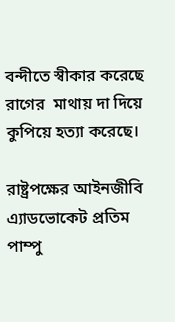বন্দীতে স্বীকার করেছে রাগের  মাথায় দা দিয়ে কুপিয়ে হত্যা করেছে।

রাষ্ট্রপক্ষের আইনজীবি এ্যাডভোকেট প্রতিম পাম্পু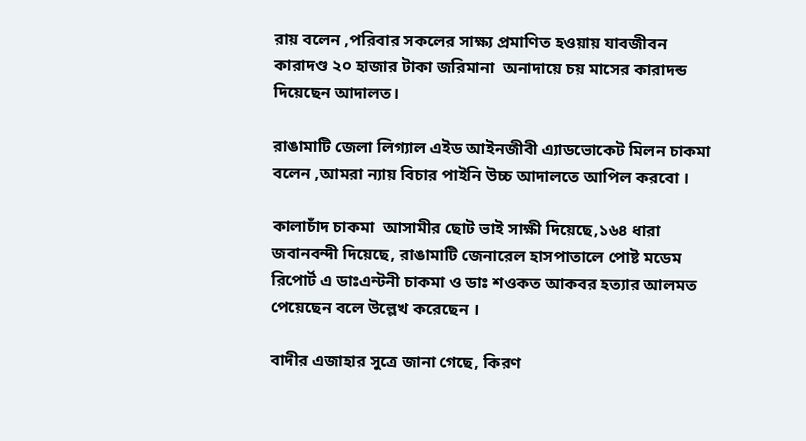রায় বলেন ,পরিবার সকলের সাক্ষ্য প্রমাণিত হওয়ায় যাবজীবন কারাদণ্ড ২০ হাজার টাকা জরিমানা  অনাদায়ে চয় মাসের কারাদন্ড দিয়েছেন আদালত।

রাঙামাটি জেলা লিগ্যাল এইড আইনজীবী এ্যাডভোকেট মিলন চাকমা বলেন ,আমরা ন্যায় বিচার পাইনি উচ্চ আদালতে আপিল করবো ।

কালাচাঁদ চাকমা  আসামীর ছোট ভাই সাক্ষী দিয়েছে,১৬৪ ধারা জবানবন্দী দিয়েছে, রাঙামাটি জেনারেল হাসপাতালে পোষ্ট মডেম রিপোর্ট এ ডাঃএন্টনী চাকমা ও ডাঃ শওকত আকবর হত্যার আলমত পেয়েছেন বলে উল্লেখ করেছেন ।

বাদীর এজাহার সুত্রে জানা গেছে, কিরণ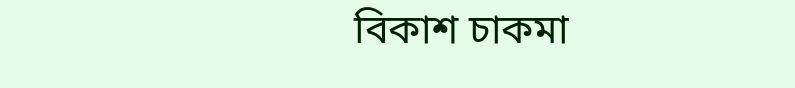বিকাশ চাকমা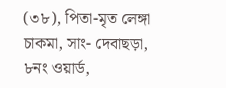(৩৮), পিতা-মৃত লেঙ্গা চাকমা, সাং- দেবাছড়া, ৮নং ওয়ার্ড,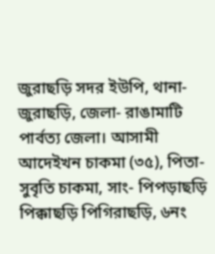জুরাছড়ি সদর ইউপি, থানা- জুরাছড়ি, জেলা- রাঙামাটি পার্বত্য জেলা। আসামী আদেইখন চাকমা (৩৫), পিতা- সুবৃতি চাকমা, সাং- পিপড়াছড়ি পিক্কাছড়ি পিগিরাছড়ি, ৬নং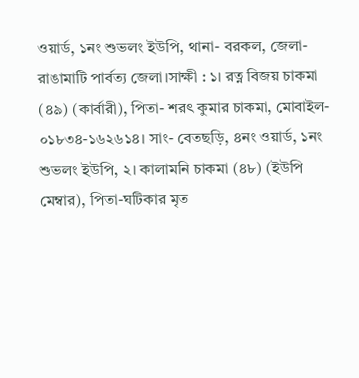ওয়ার্ড, ১নং শুভলং ইউপি, থানা- বরকল, জেলা- রাঙামাটি পার্বত্য জেলা।সাক্ষী : ১। রত্ন বিজয় চাকমা (৪৯) (কার্বারী), পিতা- শরৎ কুমার চাকমা, মোবাইল- ০১৮৩৪-১৬২৬১৪। সাং- বেতছড়ি, ৪নং ওয়ার্ড, ১নং শুভলং ইউপি, ২। কালামনি চাকমা (৪৮) (ইউপি মেম্বার), পিতা-ঘটিকার মৃত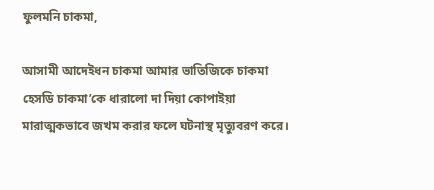ফুলমনি চাকমা,

আসামী আদেইধন চাকমা আমার ভাতিজিকে চাকমা হেসডি চাকমা’কে ধারালো দা দিয়া কোপাইয়া মারাত্মকভাবে জখম করার ফলে ঘটনাস্থ মৃত্যুবরণ করে।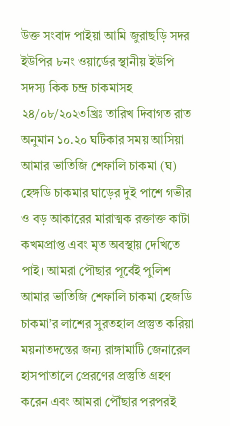উক্ত সংবাদ পাইয়া আমি জুরাছড়ি সদর ইউপির ৮নং ওয়ার্ডের স্থানীয় ইউপি সদস্য কিক চন্দ্র চাকমাসহ ২৪/০৮/২০২৩খ্রিঃ তারিখ দিবাগত রাত অনুমান ১০.২০ ঘটিকার সময় আসিয়া আমার ভাতিজি শেফালি চাকমা (ঘ) হেঙ্গডি চাকমার ঘাড়ের দুই পাশে গভীর ও বড় আকারের মারাত্মক রক্তাক্ত কাটা কখমপ্রাপ্ত এবং মৃত অবস্থায় দেখিতে পাই। আমরা পৌছার পূর্বেই পুলিশ আমার ভাতিজি শেফালি চাকমা হেজডি চাকমা’র লাশের সুরতহাল প্রস্তুত করিয়া ময়নাতদন্তের জন্য রাঙ্গামাটি জেনারেল হাসপাতালে প্রেরণের প্রস্তুতি গ্রহণ করেন এবং আমরা পৌঁছার পরপরই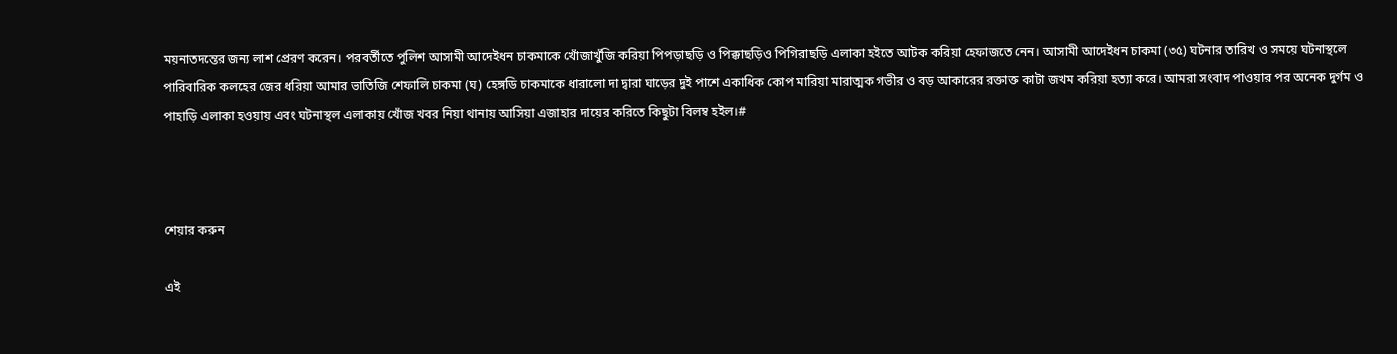ময়নাতদন্তের জন্য লাশ প্রেরণ করেন। পরবর্তীতে পুলিশ আসামী আদেইধন চাকমাকে খোঁজাখুঁজি করিয়া পিপড়াছড়ি ও পিক্কাছড়িও পিগিরাছড়ি এলাকা হইতে আটক করিয়া হেফাজতে নেন। আসামী আদেইধন চাকমা (৩৫) ঘটনার তারিখ ও সময়ে ঘটনাস্থলে পারিবারিক কলহের জের ধরিয়া আমার ভাতিজি শেফালি চাকমা (ঘ) হেঙ্গডি চাকমাকে ধারালো দা দ্বারা ঘাড়ের দুই পাশে একাধিক কোপ মারিয়া মারাত্মক গভীর ও বড় আকারের রক্তাক্ত কাটা জখম করিয়া হত্যা করে। আমরা সংবাদ পাওয়ার পর অনেক দুর্গম ও পাহাড়ি এলাকা হওয়ায় এবং ঘটনাস্থল এলাকায় খোঁজ খবর নিয়া থানায় আসিয়া এজাহার দায়ের করিতে কিছুটা বিলম্ব হইল।#



শেয়ার করুন

এই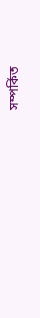সম্পর্কিত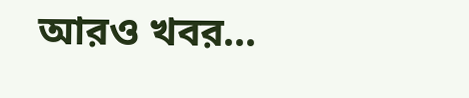আরও খবর...